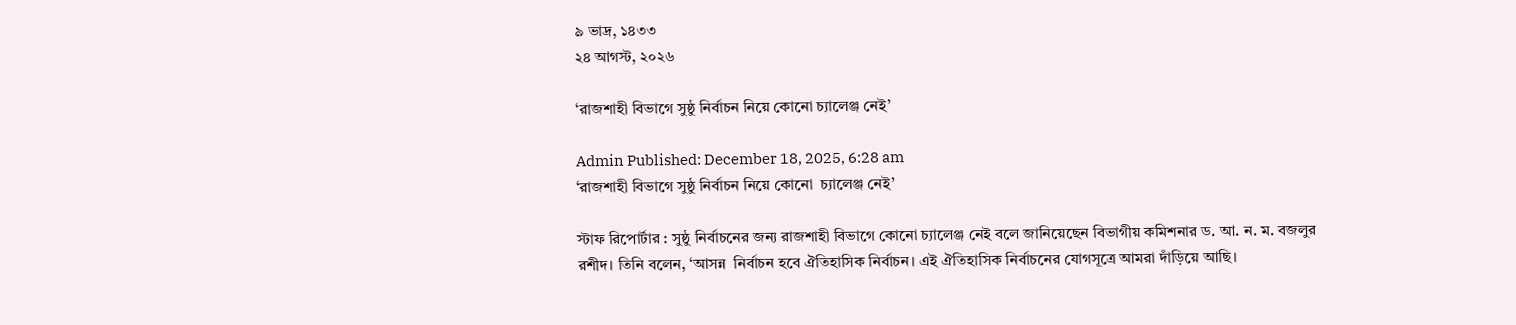৯ ভাদ্র, ১৪৩৩
২৪ আগস্ট, ২০২৬

‘রাজশাহী বিভাগে সুষ্ঠু নির্বাচন নিয়ে কোনো চ্যালেঞ্জ নেই’

Admin Published: December 18, 2025, 6:28 am
‘রাজশাহী বিভাগে সুষ্ঠু নির্বাচন নিয়ে কোনো  চ্যালেঞ্জ নেই’

স্টাফ রিপোর্টার : সুষ্ঠু নির্বাচনের জন্য রাজশাহী বিভাগে কোনো চ্যালেঞ্জ নেই বলে জানিয়েছেন বিভাগীয় কমিশনার ড. আ. ন. ম. বজলুর রশীদ। তিনি বলেন, ‘আসন্ন  নির্বাচন হবে ঐতিহাসিক নির্বাচন। এই ঐতিহাসিক নির্বাচনের যোগসূত্রে আমরা দাঁড়িয়ে আছি।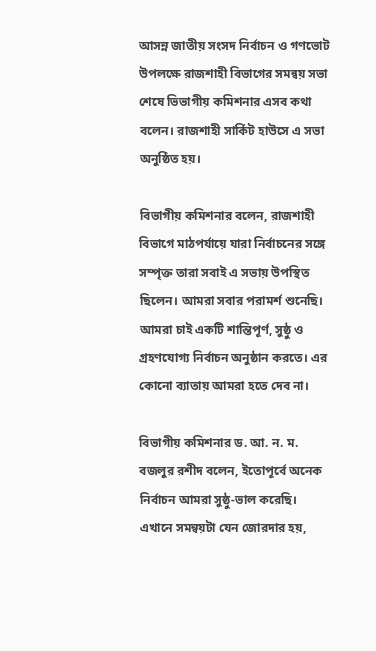আসন্ন জাতীয় সংসদ নির্বাচন ও গণভোট উপলক্ষে রাজশাহী বিভাগের সমন্বয় সভা শেষে ভিভাগীয় কমিশনার এসব কথা বলেন। রাজশাহী সার্কিট হাউসে এ সভা অনুষ্ঠিত হয়।

বিভাগীয় কমিশনার বলেন, রাজশাহী বিভাগে মাঠপর্যায়ে যারা নির্বাচনের সঙ্গে সম্পৃক্ত তারা সবাই এ সভায় উপস্থিত ছিলেন। আমরা সবার পরামর্শ শুনেছি। আমরা চাই একটি শান্তিপূর্ণ, সুষ্ঠু ও গ্রহণযোগ্য নির্বাচন অনুষ্ঠান করতে। এর কোনো ব্যাতায় আমরা হতে দেব না।

বিভাগীয় কমিশনার ড. আ. ন. ম. বজলুর রশীদ বলেন, ইতোপূর্বে অনেক নির্বাচন আমরা সুষ্ঠু-ভাল করেছি। এখানে সমন্বয়টা যেন জোরদার হয়,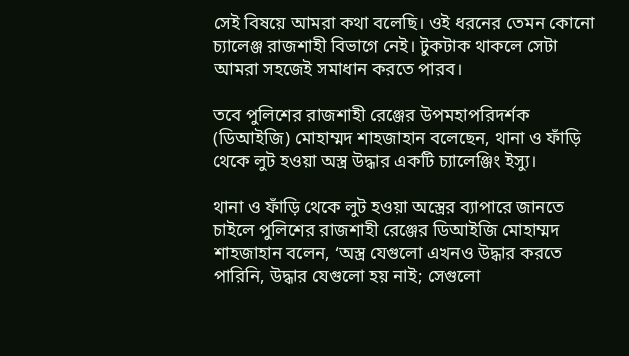সেই বিষয়ে আমরা কথা বলেছি। ওই ধরনের তেমন কোনো চ্যালেঞ্জ রাজশাহী বিভাগে নেই। টুকটাক থাকলে সেটা আমরা সহজেই সমাধান করতে পারব।

তবে পুলিশের রাজশাহী রেঞ্জের উপমহাপরিদর্শক (ডিআইজি) মোহাম্মদ শাহজাহান বলেছেন, থানা ও ফাঁড়ি থেকে লুট হওয়া অস্ত্র উদ্ধার একটি চ্যালেঞ্জিং ইস্যু।

থানা ও ফাঁড়ি থেকে লুট হওয়া অস্ত্রের ব্যাপারে জানতে চাইলে পুলিশের রাজশাহী রেঞ্জের ডিআইজি মোহাম্মদ শাহজাহান বলেন, ‘অস্ত্র যেগুলো এখনও উদ্ধার করতে পারিনি, উদ্ধার যেগুলো হয় নাই; সেগুলো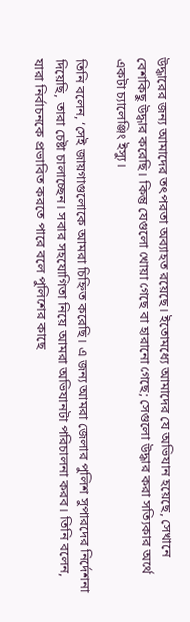উদ্ধারের জন্য আমাদের তৎপরতা অব্যাহত রয়েছে। ইতোমধ্যে আমাদের যে অভিযান হয়েছে, সেখানে বেশকিছু উদ্ধার করেছি। কিন্তু যেগুলো খোয়া গেছে বা হারানো গেছে; সেগুলো উদ্ধার করা সত্যিকার অর্থে একটা চ্যালেঞ্জিং ইস্যু।

তিনি বলেন, ‘সেই জায়গাগুলোকে আমরা চিহ্নিত করেছি। এ জন্য আমরা জেলার পুলিশ সুপারদের নির্দেশনা দিয়েছি, তারা চেষ্টা চালাচ্ছেন। সবার সহযোগিতা নিয়ে আমরা অভিযানটা পরিচালনা করব। তিনি বলেন, যারা নির্বাচনকে প্রভাবিত করতে পারে বলে পুলিশের কাছে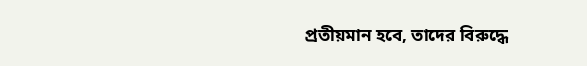প্রতীয়মান হবে, তাদের বিরুদ্ধে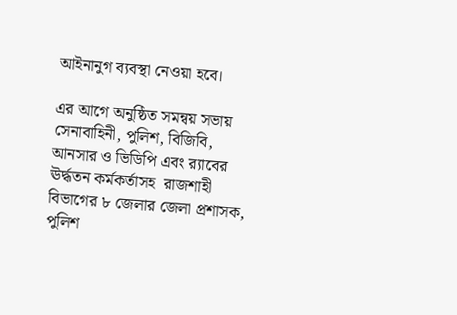আইনানুগ ব্যবস্থা নেওয়া হবে।

এর আগে অনুষ্ঠিত সমন্বয় সভায় সেনাবাহিনী, পুলিশ, বিজিবি, আনসার ও ভিডিপি এবং র‌্যাবের ঊর্দ্ধতন কর্মকর্তাসহ  রাজশাহী বিভাগের ৮ জেলার জেলা প্রশাসক, পুলিশ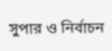সুপার ও নির্বাচন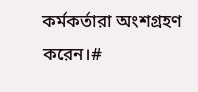কর্মকর্তারা অংশগ্রহণ করেন।#